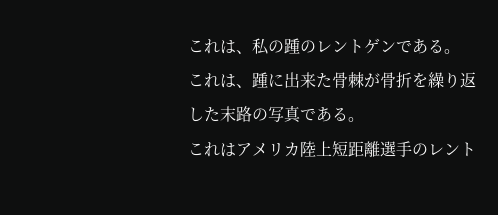これは、私の踵のレントゲンである。
これは、踵に出来た骨棘が骨折を繰り返した末路の写真である。
これはアメリカ陸上短距離選手のレント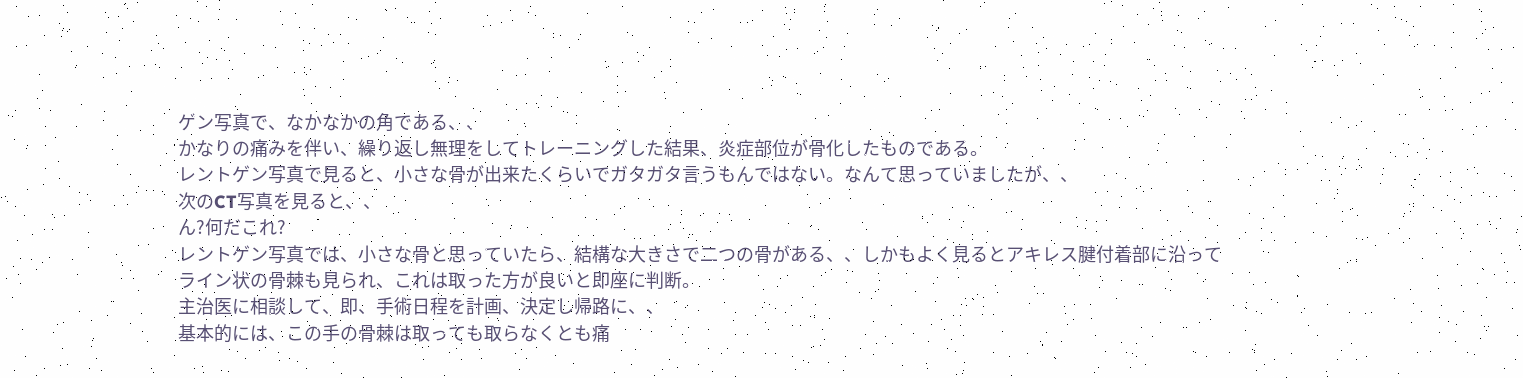ゲン写真で、なかなかの角である、、
かなりの痛みを伴い、繰り返し無理をしてトレーニングした結果、炎症部位が骨化したものである。
レントゲン写真で見ると、小さな骨が出来たくらいでガタガタ言うもんではない。なんて思っていましたが、、
次のCT写真を見ると、、
ん?何だこれ?
レントゲン写真では、小さな骨と思っていたら、結構な大きさで二つの骨がある、、しかもよく見るとアキレス腱付着部に沿ってライン状の骨棘も見られ、これは取った方が良いと即座に判断。
主治医に相談して、即、手術日程を計画、決定し帰路に、、
基本的には、この手の骨棘は取っても取らなくとも痛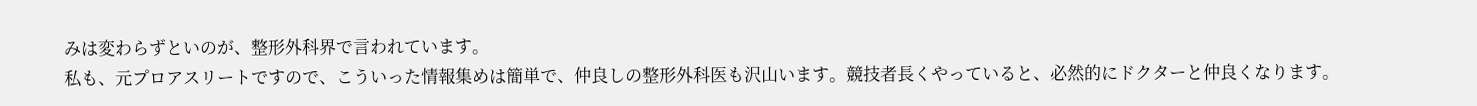みは変わらずといのが、整形外科界で言われています。
私も、元プロアスリートですので、こういった情報集めは簡単で、仲良しの整形外科医も沢山います。競技者長くやっていると、必然的にドクターと仲良くなります。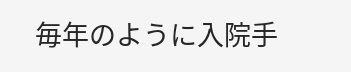毎年のように入院手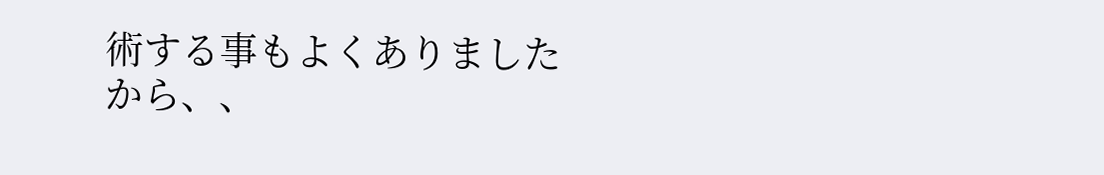術する事もよくありましたから、、